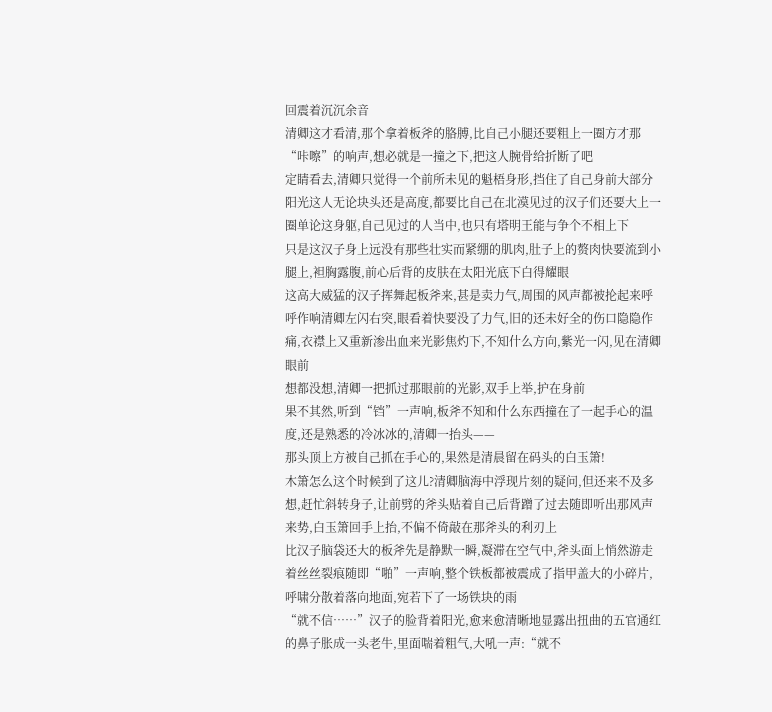回震着沉沉余音
清卿这才看清,那个拿着板斧的胳膊,比自己小腿还要粗上一圈方才那“咔嚓”的响声,想必就是一撞之下,把这人腕骨给折断了吧
定睛看去,清卿只觉得一个前所未见的魁梧身形,挡住了自己身前大部分阳光这人无论块头还是高度,都要比自己在北漠见过的汉子们还要大上一圈单论这身躯,自己见过的人当中,也只有塔明王能与争个不相上下
只是这汉子身上远没有那些壮实而紧绷的肌肉,肚子上的赘肉快要流到小腿上,袒胸露腹,前心后背的皮肤在太阳光底下白得耀眼
这高大威猛的汉子挥舞起板斧来,甚是卖力气,周围的风声都被抡起来呼呼作响清卿左闪右突,眼看着快要没了力气,旧的还未好全的伤口隐隐作痛,衣襟上又重新渗出血来光影焦灼下,不知什么方向,紫光一闪,见在清卿眼前
想都没想,清卿一把抓过那眼前的光影,双手上举,护在身前
果不其然,听到“铛”一声响,板斧不知和什么东西撞在了一起手心的温度,还是熟悉的冷冰冰的,清卿一抬头——
那头顶上方被自己抓在手心的,果然是清晨留在码头的白玉箫!
木箫怎么这个时候到了这儿?清卿脑海中浮现片刻的疑问,但还来不及多想,赶忙斜转身子,让前劈的斧头贴着自己后背蹭了过去随即听出那风声来势,白玉箫回手上抬,不偏不倚敲在那斧头的利刃上
比汉子脑袋还大的板斧先是静默一瞬,凝滞在空气中,斧头面上悄然游走着丝丝裂痕随即“啪”一声响,整个铁板都被震成了指甲盖大的小碎片,呼啸分散着落向地面,宛若下了一场铁块的雨
“就不信……”汉子的脸背着阳光,愈来愈清晰地显露出扭曲的五官通红的鼻子胀成一头老牛,里面喘着粗气,大吼一声:“就不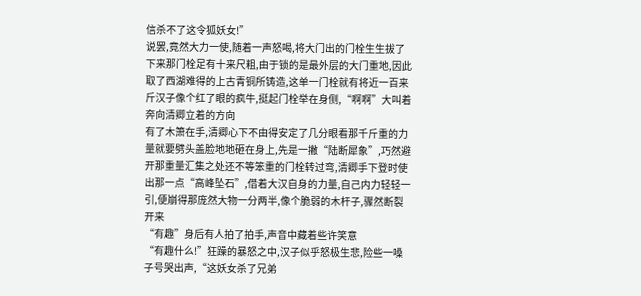信杀不了这令狐妖女!”
说罢,竟然大力一使,随着一声怒喝,将大门出的门栓生生拔了下来那门栓足有十来尺粗,由于锁的是最外层的大门重地,因此取了西湖难得的上古青铜所铸造,这单一门栓就有将近一百来斤汉子像个红了眼的疯牛,挺起门栓举在身侧,“啊啊”大叫着奔向清卿立着的方向
有了木箫在手,清卿心下不由得安定了几分眼看那千斤重的力量就要劈头盖脸地地砸在身上,先是一撇“陆断犀象”,巧然避开那重量汇集之处还不等笨重的门栓转过弯,清卿手下登时使出那一点“高峰坠石”,借着大汉自身的力量,自己内力轻轻一引,便崩得那庞然大物一分两半,像个脆弱的木杆子,骤然断裂开来
“有趣”身后有人拍了拍手,声音中藏着些许笑意
“有趣什么!”狂躁的暴怒之中,汉子似乎怒极生悲,险些一嗓子号哭出声,“这妖女杀了兄弟